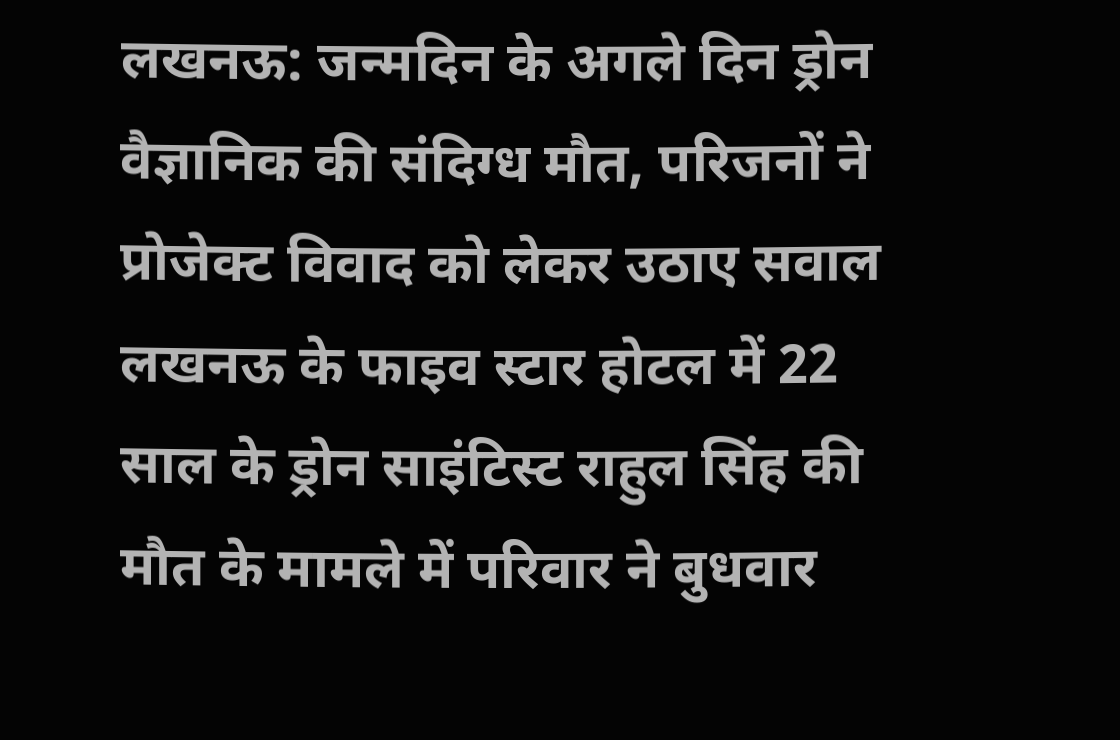लखनऊ: जन्मदिन के अगले दिन ड्रोन वैज्ञानिक की संदिग्ध मौत, परिजनों ने प्रोजेक्ट विवाद को लेकर उठाए सवाल
लखनऊ के फाइव स्टार होटल में 22 साल के ड्रोन साइंटिस्ट राहुल सिंह की मौत के मामले में परिवार ने बुधवार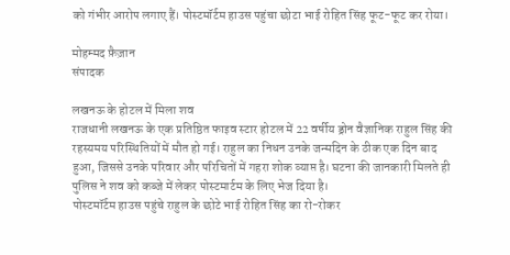को गंभीर आरोप लगाए हैं। पोस्टमॉर्टम हाउस पहुंचा छोटा भाई रोहित सिंह फूट-फूट कर रोया।

मोहम्मद फ़ैज़ान
संपादक

लखनऊ के होटल में मिला शव
राजधानी लखनऊ के एक प्रतिष्ठित फाइव स्टार होटल में 22 वर्षीय ड्रोन वैज्ञानिक राहुल सिंह की रहस्यमय परिस्थितियों में मौत हो गई। राहुल का निधन उनके जन्मदिन के ठीक एक दिन बाद हुआ, जिससे उनके परिवार और परिचितों में गहरा शोक व्याप्त है। घटना की जानकारी मिलते ही पुलिस ने शव को कब्जे में लेकर पोस्टमार्टम के लिए भेज दिया है।
पोस्टमॉर्टम हाउस पहुंचे राहुल के छोटे भाई रोहित सिंह का रो-रोकर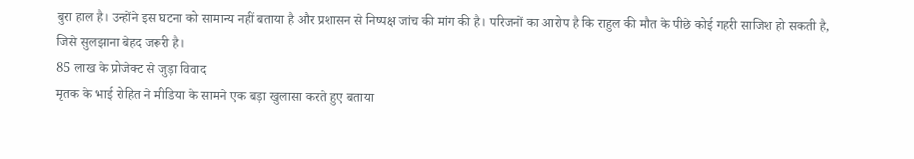बुरा हाल है। उन्होंने इस घटना को सामान्य नहीं बताया है और प्रशासन से निष्पक्ष जांच की मांग की है। परिजनों का आरोप है कि राहुल की मौत के पीछे कोई गहरी साजिश हो सकती है, जिसे सुलझाना बेहद जरूरी है।
85 लाख के प्रोजेक्ट से जुड़ा विवाद
मृतक के भाई रोहित ने मीडिया के सामने एक बड़ा खुलासा करते हुए बताया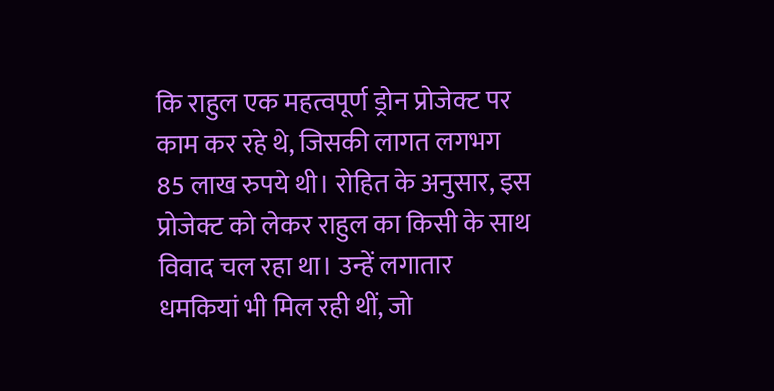कि राहुल एक महत्वपूर्ण ड्रोन प्रोजेक्ट पर काम कर रहे थे, जिसकी लागत लगभग 85 लाख रुपये थी। रोहित के अनुसार, इस प्रोजेक्ट को लेकर राहुल का किसी के साथ विवाद चल रहा था। उन्हें लगातार धमकियां भी मिल रही थीं, जो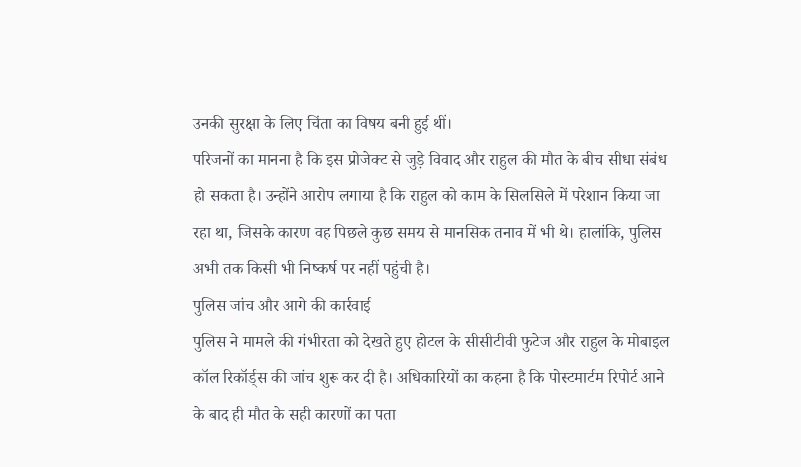उनकी सुरक्षा के लिए चिंता का विषय बनी हुई थीं।
परिजनों का मानना है कि इस प्रोजेक्ट से जुड़े विवाद और राहुल की मौत के बीच सीधा संबंध हो सकता है। उन्होंने आरोप लगाया है कि राहुल को काम के सिलसिले में परेशान किया जा रहा था, जिसके कारण वह पिछले कुछ समय से मानसिक तनाव में भी थे। हालांकि, पुलिस अभी तक किसी भी निष्कर्ष पर नहीं पहुंची है।
पुलिस जांच और आगे की कार्रवाई
पुलिस ने मामले की गंभीरता को देखते हुए होटल के सीसीटीवी फुटेज और राहुल के मोबाइल कॉल रिकॉर्ड्स की जांच शुरू कर दी है। अधिकारियों का कहना है कि पोस्टमार्टम रिपोर्ट आने के बाद ही मौत के सही कारणों का पता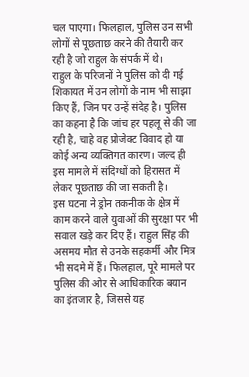चल पाएगा। फिलहाल, पुलिस उन सभी लोगों से पूछताछ करने की तैयारी कर रही है जो राहुल के संपर्क में थे।
राहुल के परिजनों ने पुलिस को दी गई शिकायत में उन लोगों के नाम भी साझा किए हैं, जिन पर उन्हें संदेह है। पुलिस का कहना है कि जांच हर पहलू से की जा रही है, चाहे वह प्रोजेक्ट विवाद हो या कोई अन्य व्यक्तिगत कारण। जल्द ही इस मामले में संदिग्धों को हिरासत में लेकर पूछताछ की जा सकती है।
इस घटना ने ड्रोन तकनीक के क्षेत्र में काम करने वाले युवाओं की सुरक्षा पर भी सवाल खड़े कर दिए हैं। राहुल सिंह की असमय मौत से उनके सहकर्मी और मित्र भी सदमे में हैं। फिलहाल, पूरे मामले पर पुलिस की ओर से आधिकारिक बयान का इंतजार है, जिससे यह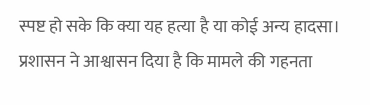स्पष्ट हो सके कि क्या यह हत्या है या कोई अन्य हादसा।
प्रशासन ने आश्वासन दिया है कि मामले की गहनता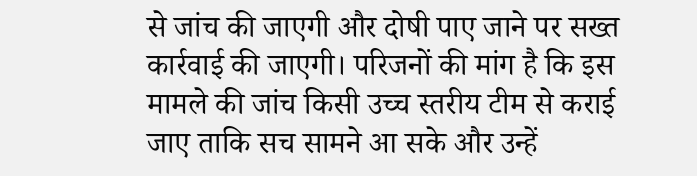से जांच की जाएगी और दोषी पाए जाने पर सख्त कार्रवाई की जाएगी। परिजनों की मांग है कि इस मामले की जांच किसी उच्च स्तरीय टीम से कराई जाए ताकि सच सामने आ सके और उन्हें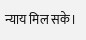न्याय मिल सके।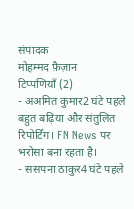संपादक
मोहम्मद फ़ैज़ान
टिप्पणियाँ (2)
- अअमित कुमार2 घंटे पहले
बहुत बढ़िया और संतुलित रिपोर्टिंग। FN News पर भरोसा बना रहता है।
- ससपना ठाकुर4 घंटे पहले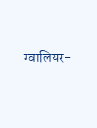ग्वालियर-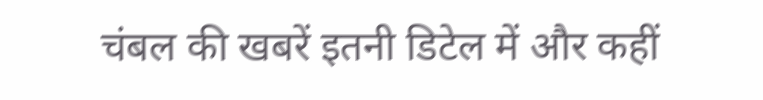चंबल की खबरें इतनी डिटेल में और कहीं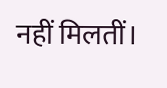नहीं मिलतीं।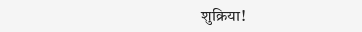शुक्रिया!